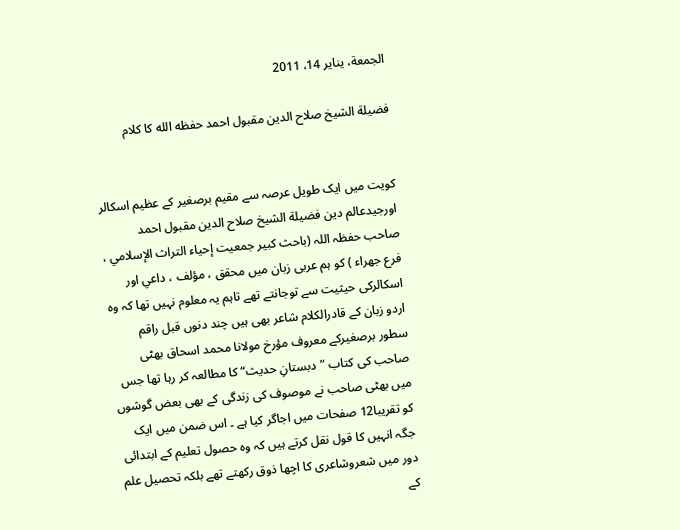الجمعة، يناير 14، 2011

فضيلة الشیخ صلاح الدین مقبول احمد حفظه الله کا کلام


كويت ميں ایک طويل عرصہ سے مقيم برصغیر کے عظیم اسکالر اورجیدعالم دین فضيلة الشیخ صلاح الدین مقبول احمد صاحب حفظہ اللہ (باحث كبير جمعيت إحياء التراث الإسلامي ، فرع جهراء ) کو ہم عربی زبان میں محقق ، مؤلف ، داعي اور اسکالرکی حیثیت سے توجانتے تھے تاہم یہ معلوم نہیں تھا کہ وہ اردو زبان کے قادرالکلام شاعر بھی ہیں چند دنوں قبل راقم سطور برصغیرکے معروف مؤرخ مولانا محمد اسحاق بھٹی صاحب کی کتاب ”دبستانِ حدیث“ کا مطالعہ کر رہا تھا جس میں بھٹی صاحب نے موصوف کی زندگی کے بھی بعض گوشوں کو تقریبا12 صفحات میں اجاگر کیا ہے ۔ اس ضمن میں ایک جگہ انہیں کا قول نقل کرتے ہيں کہ وہ حصول تعلیم کے ابتدائی دور میں شعروشاعری کا اچھا ذوق رکھتے تھے بلکہ تحصیل علم کے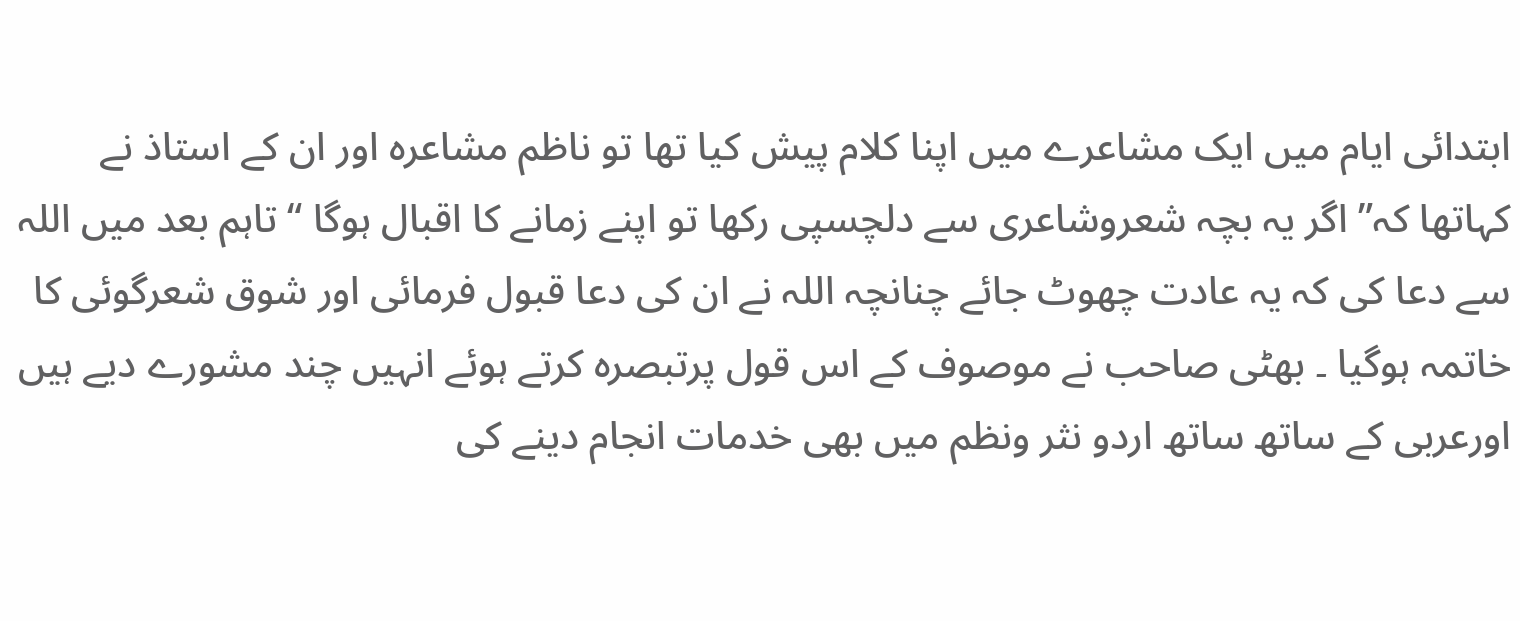ابتدائی ایام میں ایک مشاعرے میں اپنا کلام پیش کیا تھا تو ناظم مشاعرہ اور ان کے استاذ نے کہاتھا کہ” اگر یہ بچہ شعروشاعری سے دلچسپی رکھا تو اپنے زمانے کا اقبال ہوگا “ تاہم بعد میں اللہ سے دعا کی کہ یہ عادت چھوٹ جائے چنانچہ اللہ نے ان کی دعا قبول فرمائی اور شوق شعرگوئی کا خاتمہ ہوگیا ۔ بھٹی صاحب نے موصوف کے اس قول پرتبصرہ کرتے ہوئے انہیں چند مشورے دیے ہیں اورعربی کے ساتھ ساتھ اردو نثر ونظم میں بھی خدمات انجام دینے کی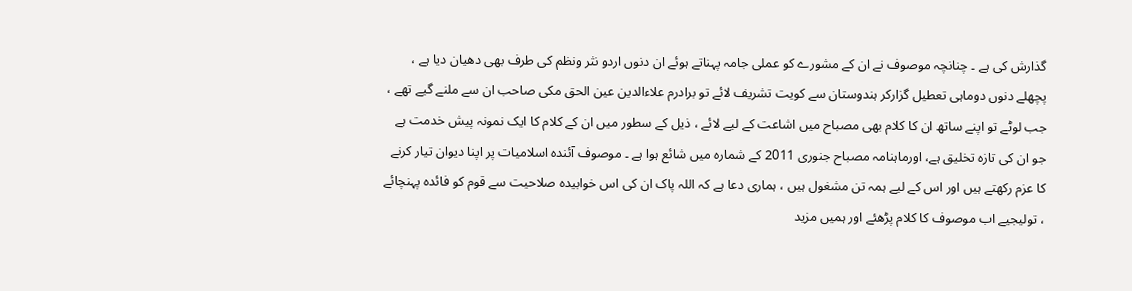گذارش کی ہے ۔ چنانچہ موصوف نے ان کے مشورے کو عملی جامہ پہناتے ہوئے ان دنوں اردو نثر ونظم کی طرف بھی دھیان دیا ہے ، پچھلے دنوں دوماہی تعطیل گزارکر ہندوستان سے کویت تشریف لائے تو برادرم علاءالدین عین الحق مکی صاحب ان سے ملنے گیے تھے ، جب لوٹے تو اپنے ساتھ ان کا کلام بھی مصباح میں اشاعت کے لیے لائے ، ذیل کے سطور میں ان کے کلام کا ایک نمونہ پیش خدمت ہے جو ان کی تازہ تخلیق ہے، اورماہنامہ مصباح جنوری 2011 کے شمارہ میں شائع ہوا ہے ۔ موصوف آئندہ اسلامیات پر اپنا دیوان تیار کرنے کا عزم رکھتے ہیں اور اس کے لیے ہمہ تن مشغول ہیں ، ہماری دعا ہے کہ اللہ پاک ان کی اس خوابیدہ صلاحیت سے قوم کو فائدہ پہنچائے ، تولیجیے اب موصوف کا کلام پڑھئے اور ہمیں مزید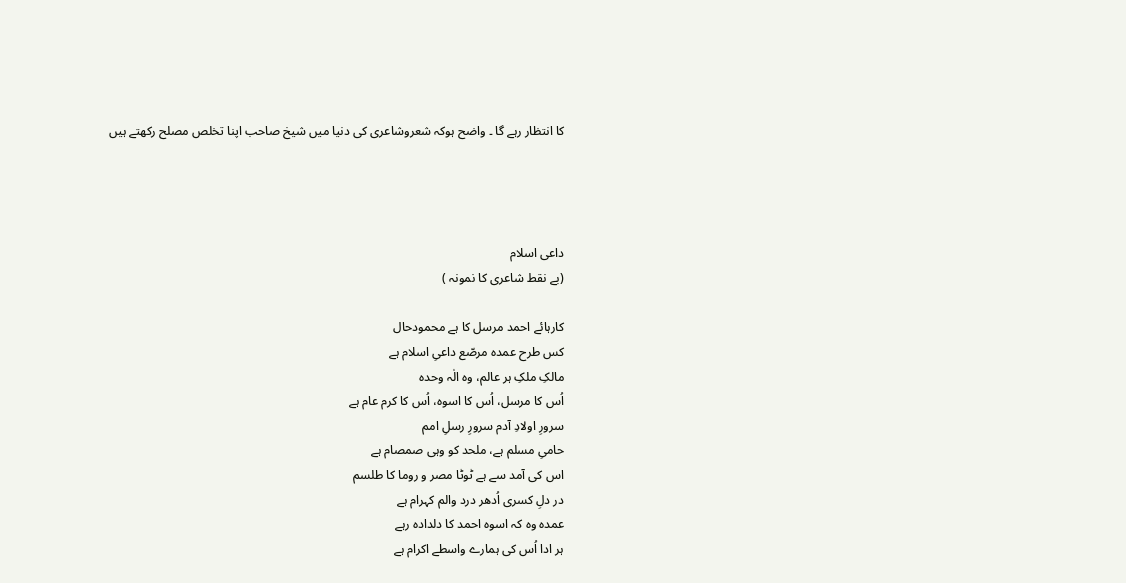کا انتظار رہے گا ۔ واضح ہوکہ شعروشاعری کی دنیا میں شیخ صاحب اپنا تخلص مصلح رکھتے ہیں




داعی اسلام
(بے نقط شاعری کا نمونہ )

کارہائے احمد مرسل کا ہے محمودحال
کس طرح عمدہ مرصّع داعیِ اسلام ہے
مالکِ ملکِ ہر عالم، وہ الٰہ وحدہ
اُس کا مرسل، اُس کا اسوہ، اُس کا کرم عام ہے
سرورِ اولادِ آدم سرورِ رسلِ امم
حامیِ مسلم ہے، ملحد کو وہی صمصام ہے
اس کی آمد سے ہے ٹوٹا مصر و روما کا طلسم
در دلِ کسری اُدھر درد والم کہرام ہے
عمدہ وہ کہ اسوہ احمد کا دلدادہ رہے
ہر ادا اُس کی ہمارے واسطے اکرام ہے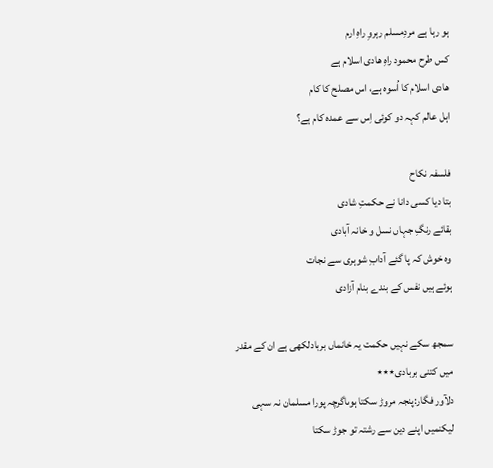ہو رہا ہے مردِمسلم رہروِ راہِ ارم
کس طرح محمود راہِ ھادی اسلام ہے
ھادی اسلام کا اُسوہ ہے، اس مصلح كا کام
اہل عالم کہہ دو کوئی اِس سے عمدہ کام ہے؟

فلسفہ نکاح
بتا دیا کسی دانا نے حکمتِ شادی
بقائے رنگِ جہاں نسل و خانہ آبادی
وہ خوش کہ پا گئے آدابِ شوہری سے نجات
ہوئے ہیں نفس کے بندے بنام آزادی

سمجھ سکے نہیں حکمت یہ خانماں بربادلکھی ہے ان کے مقدر میں کتنی بربادی٭٭٭
دلآور فگار:پنجہ مروڑ سکتا ہوںاگرچہ پورا مسلمان نہ سہی لیکنمیں اپنے دین سے رشتہ تو جوڑ سکتا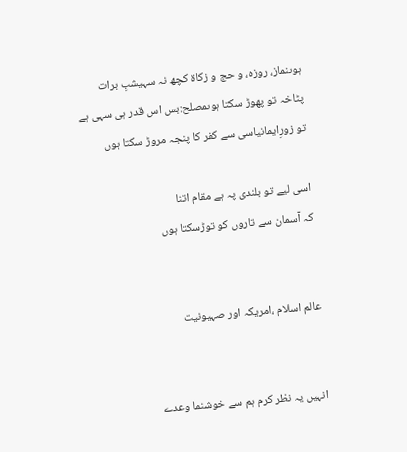ہوںنماز، روزہ، و حج و زکاة کچھ نہ سہیشبِ برات پٹاخہ تو پھوڑ سکتا ہوںمصلح:بس اس قدر ہی سہی ہے تو زورِایمانیاسی سے کفر کا پنجہ مروڑ سکتا ہوں

اسی لیے تو بلندی پہ ہے مقام اتنا
کہ آسمان سے تاروں کو توڑسکتا ہوں


عالم اسلام ،امریکہ اور صہیونیت


انہیں یہ نظر کرم ہم سے خوشنما وعدے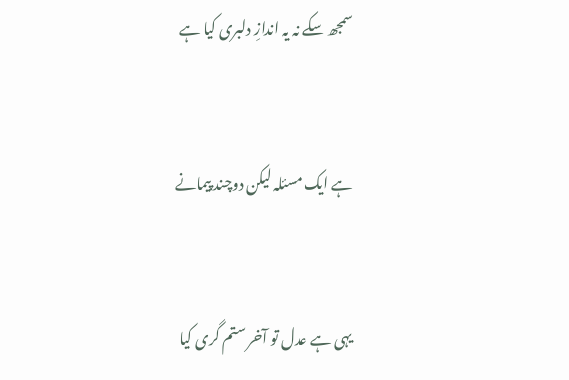سمجھ سکے نہ یہ اندازِ دلبری کیا ہے


ہے ایک مسئلہ لیکن دوچند پیمانے


یہی ہے عدل تو آخر ستم گری کیا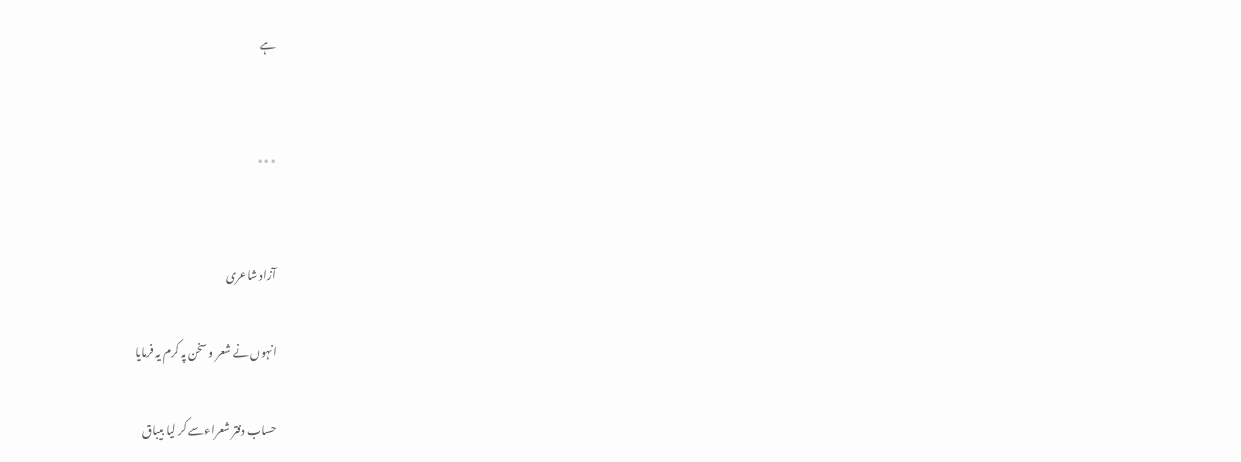ہے


٭٭٭


آزاد شاعری

انہوں نے شعر و سخن پہ کرم یہ فرمایا

حساب دفتر شعراءسے کر لیا بیباق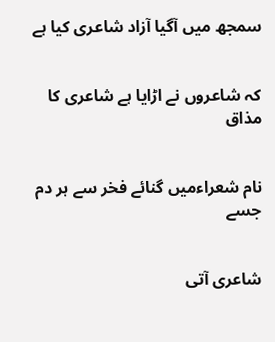سمجھ میں آگیا آزاد شاعری کیا ہے


کہ شاعروں نے اڑایا ہے شاعری کا مذاق


نام شعراءمیں گنائے فخر سے ہر دم جسے


شاعری آتی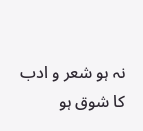نہ ہو شعر و ادب کا شوق ہو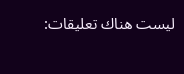ليست هناك تعليقات: